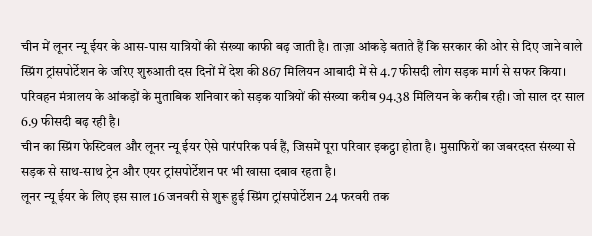चीन में लूनर न्यू ईयर के आस-पास यात्रियों की संख्या काफी बढ़ जाती है। ताज़ा आंकड़े बताते हैं कि सरकार की ओर से दिए जाने वाले स्प्रिंग ट्रांसपोर्टेशन के जरिए शुरुआती दस दिनों में देश की 867 मिलियन आबादी में से 4.7 फीसदी लोग सड़क मार्ग से सफर किया।
परिवहन मंत्रालय के आंकड़ों के मुताबिक शनिवार को सड़क यात्रियों की संख्या करीब 94.38 मिलियन के करीब रही। जो साल दर साल 6.9 फीसदी बढ़ रही है।
चीन का स्प्रिंग फेस्टिवल और लूनर न्यू ईयर ऐसे पारंपरिक पर्व हैं, जिसमें पूरा परिवार इकट्ठा होता है। मुसाफिरों का जबरदस्त संख्या से सड़क से साथ-साथ ट्रेन और एयर ट्रांसपोर्टेशन पर भी खासा दबाव रहता है।
लूनर न्यू ईयर के लिए इस साल 16 जनवरी से शुरू हुई स्प्रिंग ट्रांसपोर्टेशन 24 फरवरी तक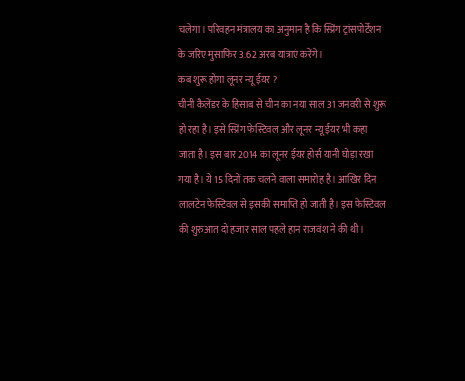चलेगा। परिवहन मंत्रालय का अनुमान है कि स्प्रिंग ट्रांसपोर्टेशन के जरिए मुसाफिर 3.62 अरब यात्राएं करेंगे।
कब शुरू होगा लूनर न्यू ईयर ?
चीनी कैलेंडर के हिसाब से चीन का नया साल 31 जनवरी से शुरू हो रहा है। इसे स्प्रिंग फेस्टिवल और लूनर न्यू ईयर भी कहा जाता है। इस बार 2014 का लूनर ईयर होर्स यानी घोड़ा रखा गया है। ये 15 दिनों तक चलने वाला समारोह है। आखिर दिन लालटेन फेस्टिवल से इसकी समाप्ति हो जाती है। इस फेस्टिवल की शुरुआत दो हजार साल पहले हान राजवंश ने की थी।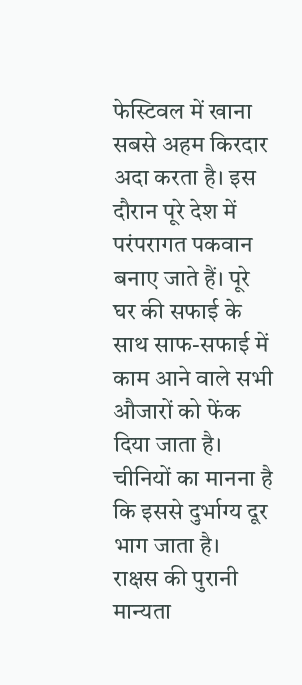फेस्टिवल में खाना सबसे अहम किरदार अदा करता है। इस दौरान पूरे देश में परंपरागत पकवान बनाए जाते हैं। पूरे घर की सफाई के साथ साफ-सफाई में काम आने वाले सभी औजारों को फेंक दिया जाता है। चीनियों का मानना है कि इससे दुर्भाग्य दूर भाग जाता है।
राक्षस की पुरानी मान्यता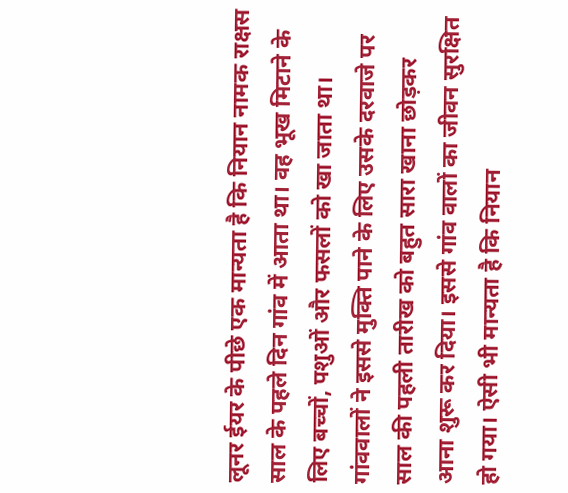लूनर ईयर के पीछे एक मान्यता है कि नियान नामक राक्षस साल के पहले दिन गांव में आता था। वह भूख मिटाने के लिए बच्चों, पशुओं और फसलों को खा जाता था। गांववालों ने इससे मुक्ति पाने के लिए उसके दरवाजे पर साल की पहली तारीख को बहुत सारा खाना छोड़कर आना शुरू कर दिया। इससे गांव वालों का जीवन सुरक्षित हो गया। ऐसी भी मान्यता है कि नियान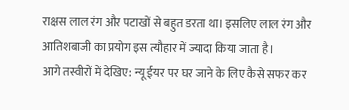राक्षस लाल रंग और पटाखों से बहुत डरता था। इसलिए लाल रंग और आतिशबाजी का प्रयोग इस त्यौहार में ज्यादा किया जाता है।
आगे तस्वीरों में देखिए: न्यू ईयर पर घर जाने के लिए कैसे सफर कर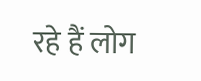रहे हैं लोग